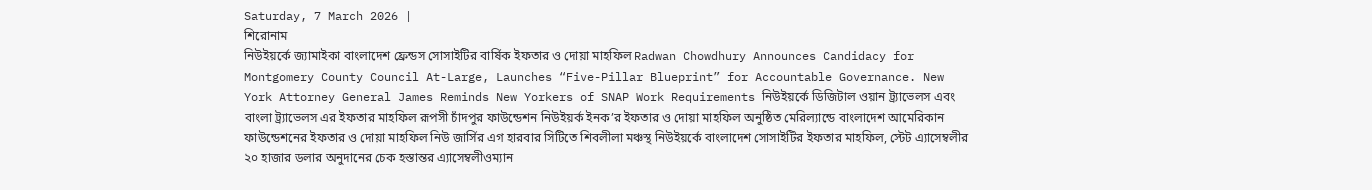Saturday, 7 March 2026 |
শিরোনাম
নিউইয়র্কে জ্যামাইকা বাংলাদেশ ফ্রেন্ডস সোসাইটির বার্ষিক ইফতার ও দোয়া মাহফিল Radwan Chowdhury Announces Candidacy for Montgomery County Council At-Large, Launches “Five-Pillar Blueprint” for Accountable Governance. New York Attorney General James Reminds New Yorkers of SNAP Work Requirements নিউইয়র্কে ডিজিটাল ওয়ান ট্র্যাভেলস এবং বাংলা ট্র্যাভেলস এর ইফতার মাহফিল রূপসী চাঁদপুর ফাউন্ডেশন নিউইয়র্ক ইনক’র ইফতার ও দোয়া মাহফিল অনুষ্ঠিত মেরিল্যান্ডে বাংলাদেশ আমেরিকান ফাউন্ডেশনের ইফতার ও দোয়া মাহফিল নিউ জার্সির এগ হারবার সিটিতে শিবলীলা মঞ্চস্থ নিউইয়র্কে বাংলাদেশ সোসাইটির ইফতার মাহফিল, স্টেট এ্যাসেম্বলীর ২০ হাজার ডলার অনুদানের চেক হস্তান্তর এ্যাসেম্বলীওম্যান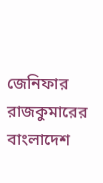জেনিফার রাজকুমারের বাংলাদেশ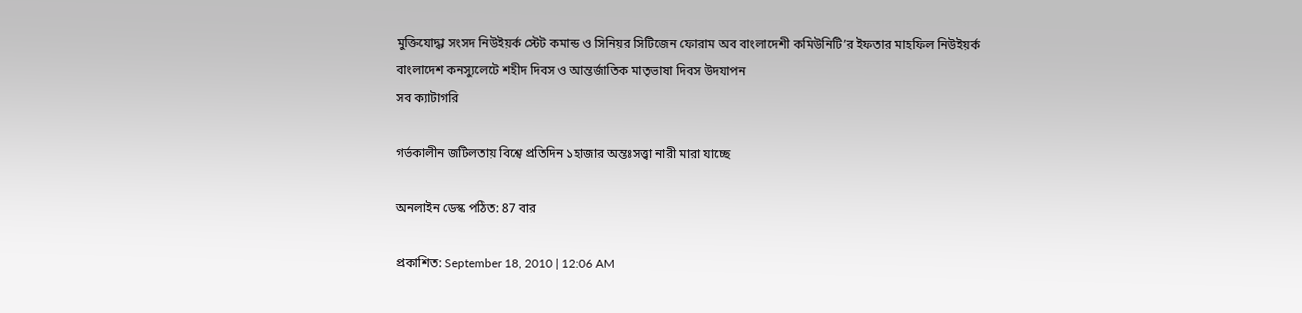মুক্তিযোদ্ধা সংসদ নিউইয়র্ক স্টেট কমান্ড ও সিনিয়র সিটিজেন ফোরাম অব বাংলাদেশী কমিউনিটি’র ইফতার মাহফিল নিউইয়র্ক বাংলাদেশ কনস্যুলেটে শহীদ দিবস ও আন্তর্জাতিক মাতৃভাষা দিবস উদযাপন
সব ক্যাটাগরি

গর্ভকালীন জটিলতায় বিশ্বে প্রতিদিন ১হাজার অন্তঃসত্ত্বা নারী মারা যাচ্ছে

অনলাইন ডেস্ক পঠিত: 87 বার

প্রকাশিত: September 18, 2010 | 12:06 AM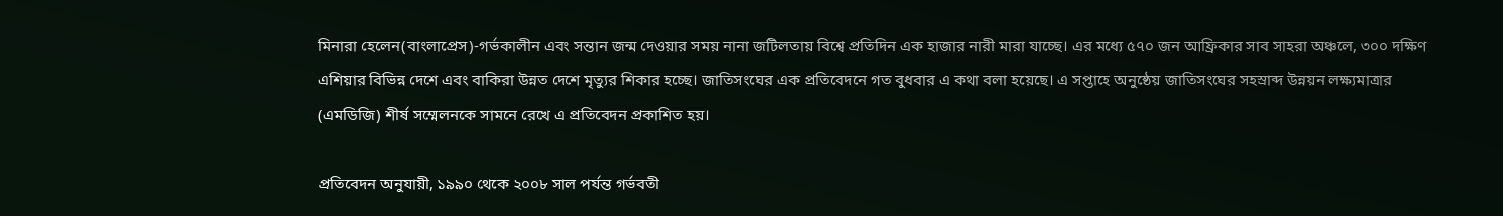মিনারা হেলেন(বাংলাপ্রেস)-গর্ভকালীন এবং সন্তান জন্ম দেওয়ার সময় নানা জটিলতায় বিশ্বে প্রতিদিন এক হাজার নারী মারা যাচ্ছে। এর মধ্যে ৫৭০ জন আফ্রিকার সাব সাহরা অঞ্চলে, ৩০০ দক্ষিণ এশিয়ার বিভিন্ন দেশে এবং বাকিরা উন্নত দেশে মৃত্যুর শিকার হচ্ছে। জাতিসংঘের এক প্রতিবেদনে গত বুধবার এ কথা বলা হয়েছে। এ সপ্তাহে অনুষ্ঠেয় জাতিসংঘের সহস্রাব্দ উন্নয়ন লক্ষ্যমাত্রার (এমডিজি) শীর্ষ সম্মেলনকে সামনে রেখে এ প্রতিবেদন প্রকাশিত হয়।

প্রতিবেদন অনুযায়ী, ১৯৯০ থেকে ২০০৮ সাল পর্যন্ত গর্ভবতী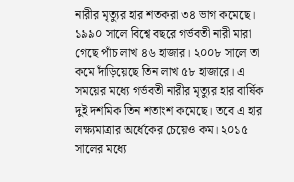নারীর মৃত্যুর হার শতকরা ৩৪ ভাগ কমেছে। ১৯৯০ সালে বিশ্বে বছরে গর্ভবতী নারী মারা গেছে পাঁচ লাখ ৪৬ হাজার। ২০০৮ সালে তা কমে দাঁড়িয়েছে তিন লাখ ৫৮ হাজারে। এ সময়ের মধ্যে গর্ভবতী নারীর মৃত্যুর হার বার্ষিক দুই দশমিক তিন শতাংশ কমেছে। তবে এ হার লক্ষ্যমাত্রার অর্ধেকের চেয়েও কম। ২০১৫ সালের মধ্যে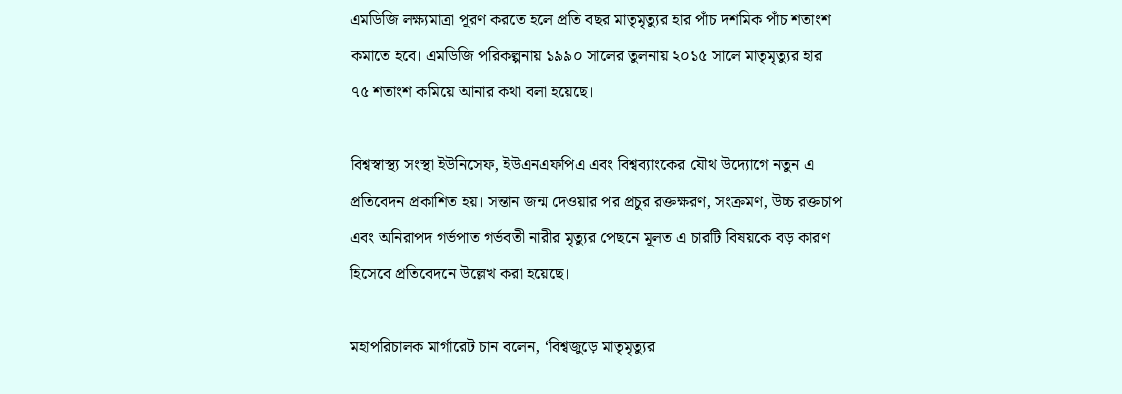এমডিজি লক্ষ্যমাত্রা পূরণ করতে হলে প্রতি বছর মাতৃমৃত্যুর হার পাঁচ দশমিক পাঁচ শতাংশ কমাতে হবে। এমডিজি পরিকল্পনায় ১৯৯০ সালের তুলনায় ২০১৫ সালে মাতৃমৃত্যুর হার ৭৫ শতাংশ কমিয়ে আনার কথা বলা হয়েছে।

বিশ্বস্বাস্থ্য সংস্থা ইউনিসেফ, ইউএনএফপিএ এবং বিশ্বব্যাংকের যৌথ উদ্যোগে নতুন এ প্রতিবেদন প্রকাশিত হয়। সন্তান জন্ম দেওয়ার পর প্রচুর রক্তক্ষরণ, সংক্রমণ, উচ্চ রক্তচাপ এবং অনিরাপদ গর্ভপাত গর্ভবতী নারীর মৃত্যুর পেছনে মূলত এ চারটি বিষয়কে বড় কারণ হিসেবে প্রতিবেদনে উল্লেখ করা হয়েছে।

মহাপরিচালক মার্গারেট চান বলেন, ‘বিশ্বজুড়ে মাতৃমৃত্যুর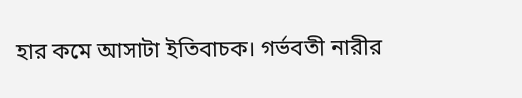হার কমে আসাটা ইতিবাচক। গর্ভবতী নারীর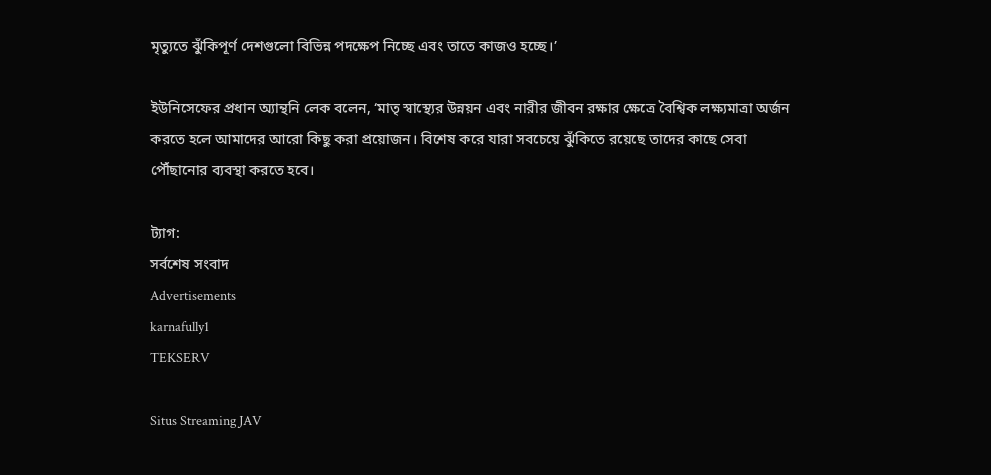মৃত্যুতে ঝুঁকিপূর্ণ দেশগুলো বিভিন্ন পদক্ষেপ নিচ্ছে এবং তাতে কাজও হচ্ছে।’

ইউনিসেফের প্রধান অ্যান্থনি লেক বলেন, ‘মাতৃ স্বাস্থ্যের উন্নয়ন এবং নারীর জীবন রক্ষার ক্ষেত্রে বৈশ্বিক লক্ষ্যমাত্রা অর্জন করতে হলে আমাদের আরো কিছু করা প্রয়োজন। বিশেষ করে যারা সবচেয়ে ঝুঁকিতে রয়েছে তাদের কাছে সেবা পৌঁছানোর ব্যবস্থা করতে হবে।

ট্যাগ:
সর্বশেষ সংবাদ
Advertisements
karnafully1
TEKSERV

Situs Streaming JAV